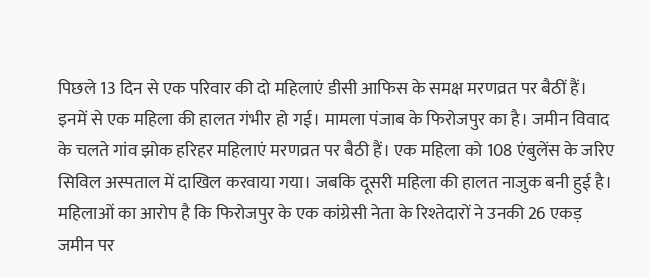पिछले 13 दिन से एक परिवार की दो महिलाएं डीसी आफिस के समक्ष मरणव्रत पर बैठीं हैं। इनमें से एक महिला की हालत गंभीर हो गई। मामला पंजाब के फिरोजपुर का है। जमीन विवाद के चलते गांव झोक हरिहर महिलाएं मरणव्रत पर बैठी हैं। एक महिला को 108 एंबुलेंस के जरिए सिविल अस्पताल में दाखिल करवाया गया। जबकि दूसरी महिला की हालत नाजुक बनी हुई है।
महिलाओं का आरोप है कि फिरोजपुर के एक कांग्रेसी नेता के रिश्तेदारों ने उनकी 26 एकड़ जमीन पर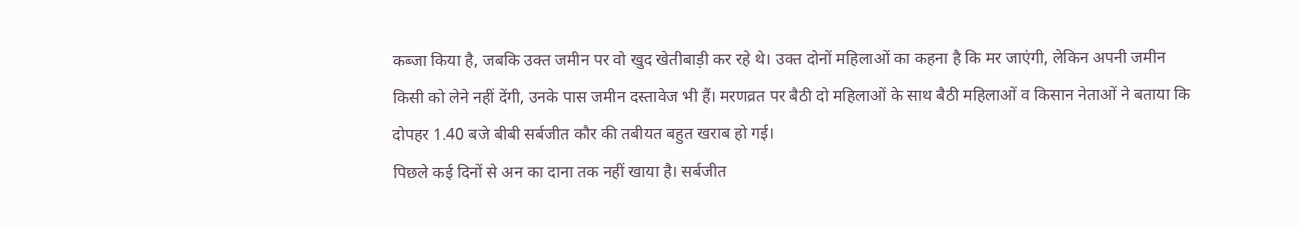कब्जा किया है, जबकि उक्त जमीन पर वो खुद खेतीबाड़ी कर रहे थे। उक्त दोनों महिलाओं का कहना है कि मर जाएंगी, लेकिन अपनी जमीन किसी को लेने नहीं देंगी, उनके पास जमीन दस्तावेज भी हैं। मरणव्रत पर बैठी दो महिलाओं के साथ बैठी महिलाओं व किसान नेताओं ने बताया कि दोपहर 1.40 बजे बीबी सर्बजीत कौर की तबीयत बहुत खराब हो गई।
पिछले कई दिनों से अन का दाना तक नहीं खाया है। सर्बजीत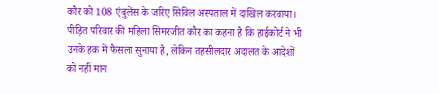कौर को 108 एंबुलेंस के जरिए सिविल अस्पताल में दाखिल करवाया। पीड़ित परिवार की महिला सिमरजीत कौर का कहना है कि हाईकोर्ट ने भी उनके हक में फैसला सुनाया है, लेकिन तहसीलदार अदालत के आदेशों को नहीं मान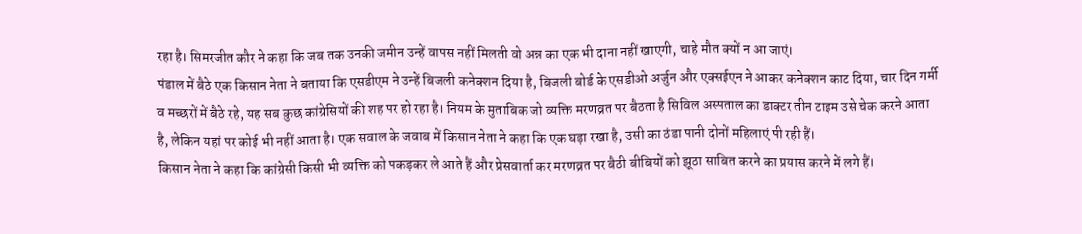रहा है। सिमरजीत कौर ने कहा कि जब तक उनकी जमीन उन्हें वापस नहीं मिलती वो अन्न का एक भी दाना नहीं खाएगी, चाहे मौत क्यों न आ जाएं।
पंडाल में बैठे एक किसान नेता ने बताया कि एसडीएम ने उन्हें बिजली कनेक्शन दिया है, बिजली बोर्ड के एसडीओ अर्जुन और एक्सईएन ने आकर कनेक्शन काट दिया, चार दिन गर्मी व मच्छरों में बैठे रहे, यह सब कुछ कांग्रेसियों की शह पर हो रहा है। नियम के मुताबिक जो व्यक्ति मरणव्रत पर बैठता है सिविल अस्पताल का डाक्टर तीन टाइम उसे चेक करने आता है, लेकिन यहां पर कोई भी नहीं आता है। एक सवाल के जवाब में किसान नेता ने कहा कि एक घड़ा रखा है, उसी का ठंडा पानी दोनों महिलाएं पी रही हैं।
किसान नेता ने कहा कि कांग्रेसी किसी भी व्यक्ति को पकड़कर ले आते हैं और प्रेसवार्ता कर मरणव्रत पर बैठी बीबियों को झूठा साबित करने का प्रयास करने में लगे हैं।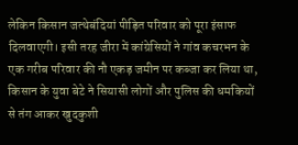लेकिन किसान जत्थेबंदियां पीड़ित परिवार को पूरा इंसाफ दिलवाएगी। इसी तरह जीरा में कांग्रेसियों ने गांव कचरभन के एक गरीब परिवार की नौ एकड़ जमीन पर कब्जा कर लिया था, किसान के युवा बेटे ने सियासी लोगों और पुलिस की धमकियों से तंग आकर खुदकुशी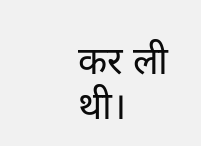कर ली थी।